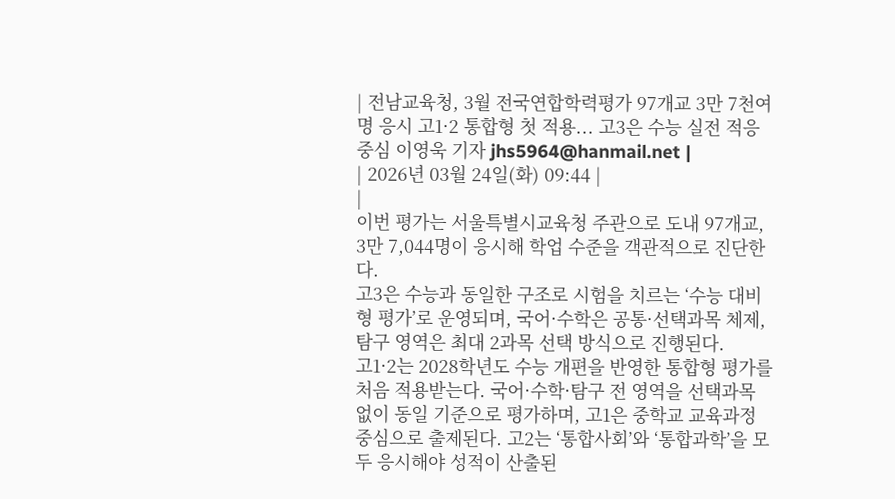| 전남교육청, 3월 전국연합학력평가 97개교 3만 7천여명 응시 고1·2 통합형 첫 적용... 고3은 수능 실전 적응 중심 이영욱 기자 jhs5964@hanmail.net |
| 2026년 03월 24일(화) 09:44 |
|
이번 평가는 서울특별시교육청 주관으로 도내 97개교, 3만 7,044명이 응시해 학업 수준을 객관적으로 진단한다.
고3은 수능과 동일한 구조로 시험을 치르는 ‘수능 대비형 평가’로 운영되며, 국어·수학은 공통·선택과목 체제, 탐구 영역은 최대 2과목 선택 방식으로 진행된다.
고1·2는 2028학년도 수능 개편을 반영한 통합형 평가를 처음 적용받는다. 국어·수학·탐구 전 영역을 선택과목 없이 동일 기준으로 평가하며, 고1은 중학교 교육과정 중심으로 출제된다. 고2는 ‘통합사회’와 ‘통합과학’을 모두 응시해야 성적이 산출된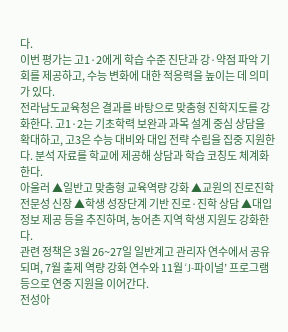다.
이번 평가는 고1·2에게 학습 수준 진단과 강·약점 파악 기회를 제공하고, 수능 변화에 대한 적응력을 높이는 데 의미가 있다.
전라남도교육청은 결과를 바탕으로 맞춤형 진학지도를 강화한다. 고1·2는 기초학력 보완과 과목 설계 중심 상담을 확대하고, 고3은 수능 대비와 대입 전략 수립을 집중 지원한다. 분석 자료를 학교에 제공해 상담과 학습 코칭도 체계화한다.
아울러 ▲일반고 맞춤형 교육역량 강화 ▲교원의 진로진학 전문성 신장 ▲학생 성장단계 기반 진로·진학 상담 ▲대입 정보 제공 등을 추진하며, 농어촌 지역 학생 지원도 강화한다.
관련 정책은 3월 26~27일 일반계고 관리자 연수에서 공유되며, 7월 출제 역량 강화 연수와 11월 ‘J-파이널’ 프로그램 등으로 연중 지원을 이어간다.
전성아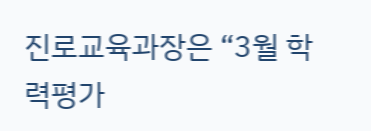진로교육과장은 “3월 학력평가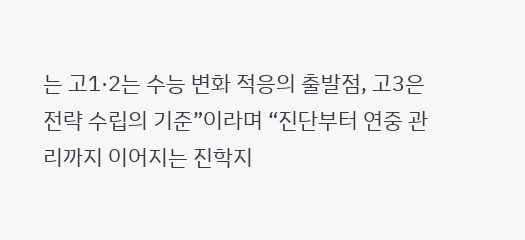는 고1·2는 수능 변화 적응의 출발점, 고3은 전략 수립의 기준”이라며 “진단부터 연중 관리까지 이어지는 진학지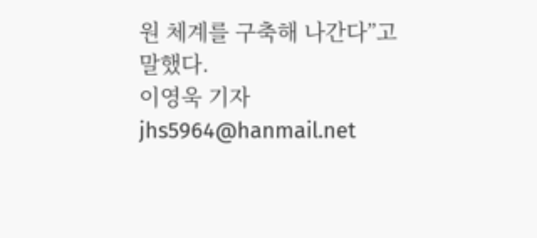원 체계를 구축해 나간다”고 말했다.
이영욱 기자 jhs5964@hanmail.net